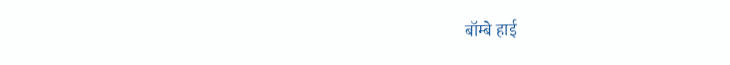बॉम्बे हाई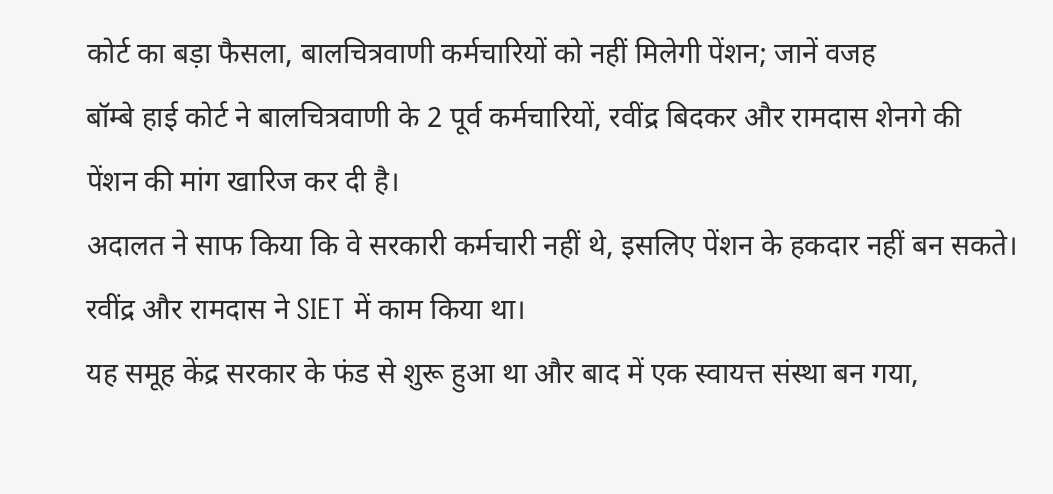कोर्ट का बड़ा फैसला, बालचित्रवाणी कर्मचारियों को नहीं मिलेगी पेंशन; जानें वजह
बॉम्बे हाई कोर्ट ने बालचित्रवाणी के 2 पूर्व कर्मचारियों, रवींद्र बिदकर और रामदास शेनगे की पेंशन की मांग खारिज कर दी है।
अदालत ने साफ किया कि वे सरकारी कर्मचारी नहीं थे, इसलिए पेंशन के हकदार नहीं बन सकते। रवींद्र और रामदास ने SIET में काम किया था।
यह समूह केंद्र सरकार के फंड से शुरू हुआ था और बाद में एक स्वायत्त संस्था बन गया,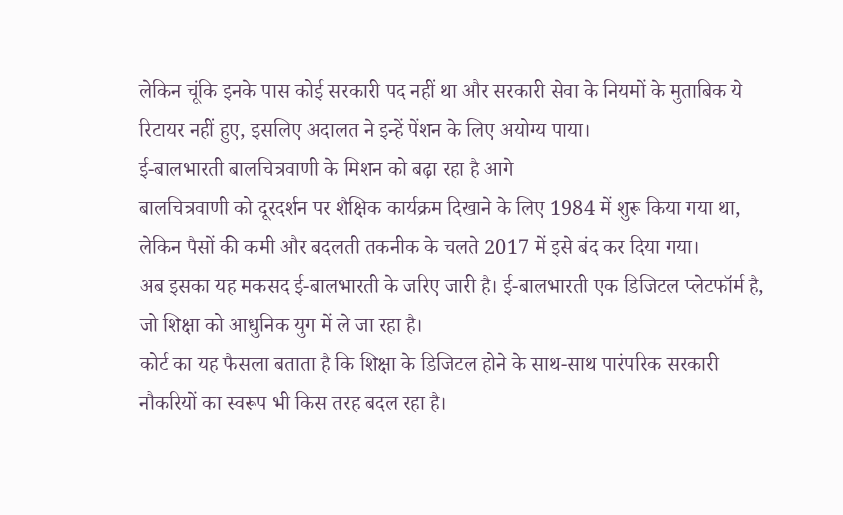लेकिन चूंकि इनके पास कोई सरकारी पद नहीं था और सरकारी सेवा के नियमों के मुताबिक ये रिटायर नहीं हुए, इसलिए अदालत ने इन्हें पेंशन के लिए अयोग्य पाया।
ई-बालभारती बालचित्रवाणी के मिशन को बढ़ा रहा है आगे
बालचित्रवाणी को दूरदर्शन पर शैक्षिक कार्यक्रम दिखाने के लिए 1984 में शुरू किया गया था, लेकिन पैसों की कमी और बदलती तकनीक के चलते 2017 में इसे बंद कर दिया गया।
अब इसका यह मकसद ई-बालभारती के जरिए जारी है। ई-बालभारती एक डिजिटल प्लेटफॉर्म है, जो शिक्षा को आधुनिक युग में ले जा रहा है।
कोर्ट का यह फैसला बताता है कि शिक्षा के डिजिटल होने के साथ-साथ पारंपरिक सरकारी नौकरियों का स्वरूप भी किस तरह बदल रहा है।